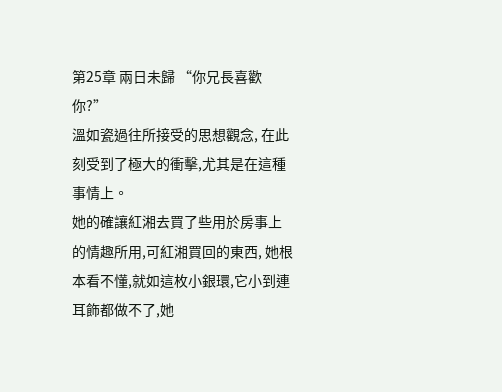第25章 兩日未歸 “你兄長喜歡你?”
溫如瓷過往所接受的思想觀念, 在此刻受到了極大的衝擊,尤其是在這種事情上。
她的確讓紅湘去買了些用於房事上的情趣所用,可紅湘買回的東西, 她根本看不懂,就如這枚小銀環,它小到連耳飾都做不了,她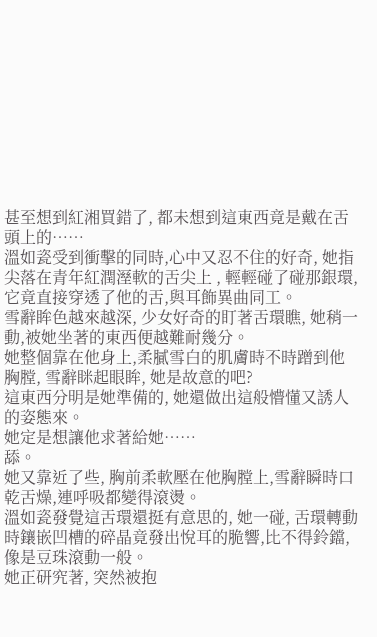甚至想到紅湘買錯了, 都未想到這東西竟是戴在舌頭上的……
溫如瓷受到衝擊的同時,心中又忍不住的好奇, 她指尖落在青年紅潤溼軟的舌尖上 , 輕輕碰了碰那銀環, 它竟直接穿透了他的舌,與耳飾異曲同工。
雪辭眸色越來越深, 少女好奇的盯著舌環瞧, 她稍一動,被她坐著的東西便越難耐幾分。
她整個靠在他身上,柔膩雪白的肌膚時不時蹭到他胸膛, 雪辭眯起眼眸, 她是故意的吧?
這東西分明是她準備的, 她還做出這般懵懂又誘人的姿態來。
她定是想讓他求著給她……
舔。
她又靠近了些, 胸前柔軟壓在他胸膛上,雪辭瞬時口乾舌燥,連呼吸都變得滾燙。
溫如瓷發覺這舌環還挺有意思的, 她一碰, 舌環轉動時鑲嵌凹槽的碎晶竟發出悅耳的脆響,比不得鈴鐺,像是豆珠滾動一般。
她正研究著, 突然被抱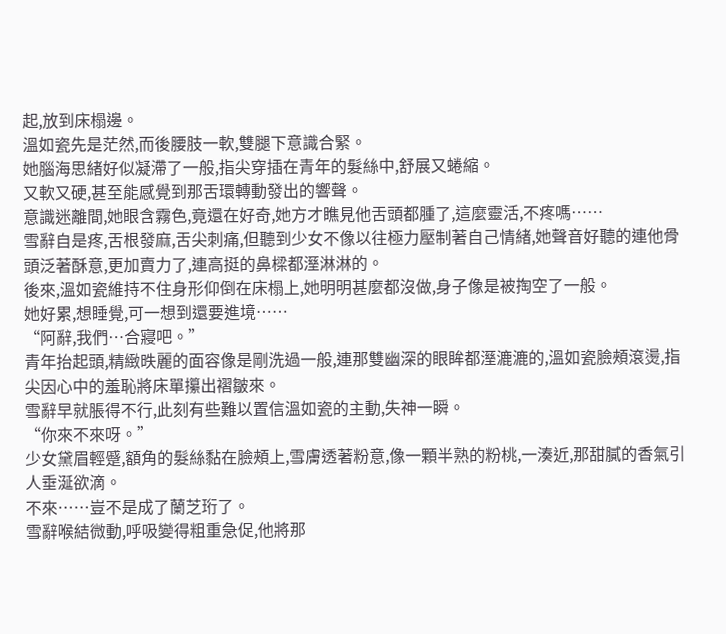起,放到床榻邊。
溫如瓷先是茫然,而後腰肢一軟,雙腿下意識合緊。
她腦海思緒好似凝滯了一般,指尖穿插在青年的髮絲中,舒展又蜷縮。
又軟又硬,甚至能感覺到那舌環轉動發出的響聲。
意識迷離間,她眼含霧色,竟還在好奇,她方才瞧見他舌頭都腫了,這麼靈活,不疼嗎……
雪辭自是疼,舌根發麻,舌尖刺痛,但聽到少女不像以往極力壓制著自己情緒,她聲音好聽的連他骨頭泛著酥意,更加賣力了,連高挺的鼻樑都溼淋淋的。
後來,溫如瓷維持不住身形仰倒在床榻上,她明明甚麼都沒做,身子像是被掏空了一般。
她好累,想睡覺,可一想到還要進境……
“阿辭,我們…合寢吧。”
青年抬起頭,精緻昳麗的面容像是剛洗過一般,連那雙幽深的眼眸都溼漉漉的,溫如瓷臉頰滾燙,指尖因心中的羞恥將床單攥出褶皺來。
雪辭早就脹得不行,此刻有些難以置信溫如瓷的主動,失神一瞬。
“你來不來呀。”
少女黛眉輕蹙,額角的髮絲黏在臉頰上,雪膚透著粉意,像一顆半熟的粉桃,一湊近,那甜膩的香氣引人垂涎欲滴。
不來……豈不是成了蘭芝珩了。
雪辭喉結微動,呼吸變得粗重急促,他將那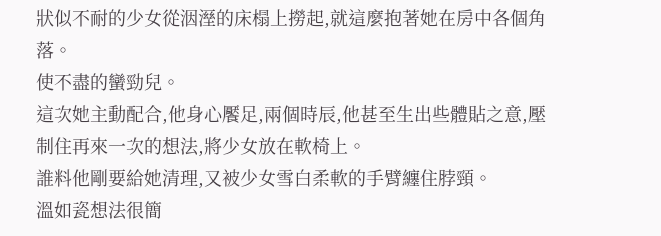狀似不耐的少女從洇溼的床榻上撈起,就這麼抱著她在房中各個角落。
使不盡的蠻勁兒。
這次她主動配合,他身心饜足,兩個時辰,他甚至生出些體貼之意,壓制住再來一次的想法,將少女放在軟椅上。
誰料他剛要給她清理,又被少女雪白柔軟的手臂纏住脖頸。
溫如瓷想法很簡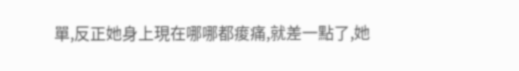單,反正她身上現在哪哪都痠痛,就差一點了,她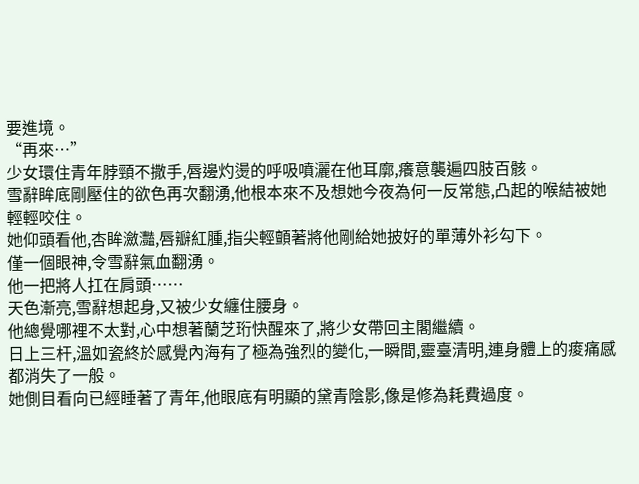要進境。
“再來…”
少女環住青年脖頸不撒手,唇邊灼燙的呼吸噴灑在他耳廓,癢意襲遍四肢百骸。
雪辭眸底剛壓住的欲色再次翻湧,他根本來不及想她今夜為何一反常態,凸起的喉結被她輕輕咬住。
她仰頭看他,杏眸瀲灩,唇瓣紅腫,指尖輕顫著將他剛給她披好的單薄外衫勾下。
僅一個眼神,令雪辭氣血翻湧。
他一把將人扛在肩頭……
天色漸亮,雪辭想起身,又被少女纏住腰身。
他總覺哪裡不太對,心中想著蘭芝珩快醒來了,將少女帶回主閣繼續。
日上三杆,溫如瓷終於感覺內海有了極為強烈的變化,一瞬間,靈臺清明,連身體上的痠痛感都消失了一般。
她側目看向已經睡著了青年,他眼底有明顯的黛青陰影,像是修為耗費過度。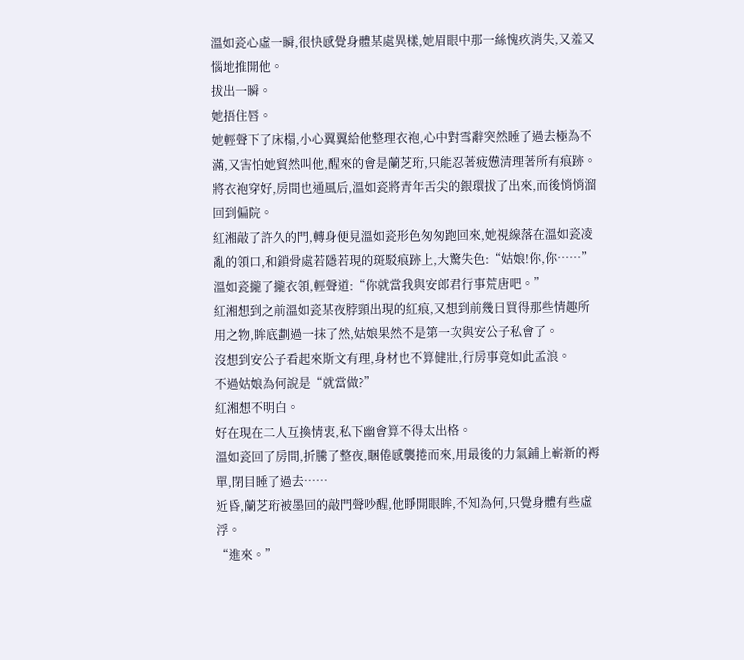溫如瓷心虛一瞬,很快感覺身體某處異樣,她眉眼中那一絲愧疚消失,又羞又惱地推開他。
拔出一瞬。
她捂住唇。
她輕聲下了床榻,小心翼翼給他整理衣袍,心中對雪辭突然睡了過去極為不滿,又害怕她貿然叫他,醒來的會是蘭芝珩,只能忍著疲憊清理著所有痕跡。
將衣袍穿好,房間也通風后,溫如瓷將青年舌尖的銀環拔了出來,而後悄悄溜回到偏院。
紅湘敲了許久的門,轉身便見溫如瓷形色匆匆跑回來,她視線落在溫如瓷凌亂的領口,和鎖骨處若隱若現的斑駁痕跡上,大驚失色:“姑娘!你,你……”
溫如瓷攏了攏衣領,輕聲道:“你就當我與安郎君行事荒唐吧。”
紅湘想到之前溫如瓷某夜脖頸出現的紅痕,又想到前幾日買得那些情趣所用之物,眸底劃過一抹了然,姑娘果然不是第一次與安公子私會了。
沒想到安公子看起來斯文有理,身材也不算健壯,行房事竟如此孟浪。
不過姑娘為何說是“就當做?”
紅湘想不明白。
好在現在二人互換情衷,私下幽會算不得太出格。
溫如瓷回了房間,折騰了整夜,睏倦感襲捲而來,用最後的力氣鋪上嶄新的褥單,閉目睡了過去……
近昏,蘭芝珩被墨回的敲門聲吵醒,他睜開眼眸,不知為何,只覺身體有些虛浮。
“進來。”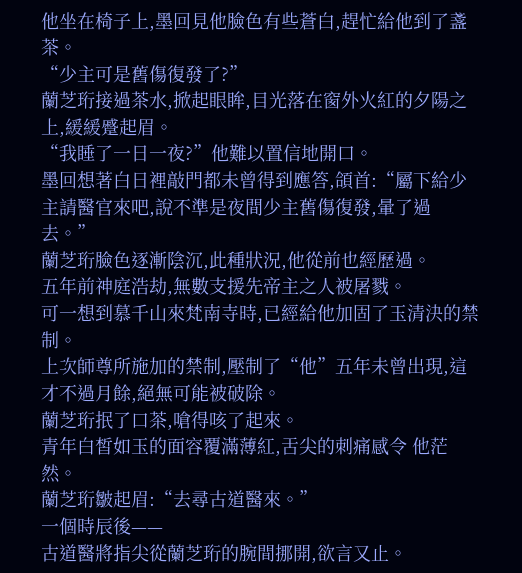他坐在椅子上,墨回見他臉色有些蒼白,趕忙給他到了盞茶。
“少主可是舊傷復發了?”
蘭芝珩接過茶水,掀起眼眸,目光落在窗外火紅的夕陽之上,緩緩蹙起眉。
“我睡了一日一夜?”他難以置信地開口。
墨回想著白日裡敲門都未曾得到應答,頜首:“屬下給少主請醫官來吧,說不準是夜間少主舊傷復發,暈了過去。”
蘭芝珩臉色逐漸陰沉,此種狀況,他從前也經歷過。
五年前神庭浩劫,無數支援先帝主之人被屠戮。
可一想到慕千山來梵南寺時,已經給他加固了玉清決的禁制。
上次師尊所施加的禁制,壓制了“他”五年未曾出現,這才不過月餘,絕無可能被破除。
蘭芝珩抿了口茶,嗆得咳了起來。
青年白皙如玉的面容覆滿薄紅,舌尖的刺痛感令 他茫然。
蘭芝珩皺起眉:“去尋古道醫來。”
一個時辰後——
古道醫將指尖從蘭芝珩的腕間挪開,欲言又止。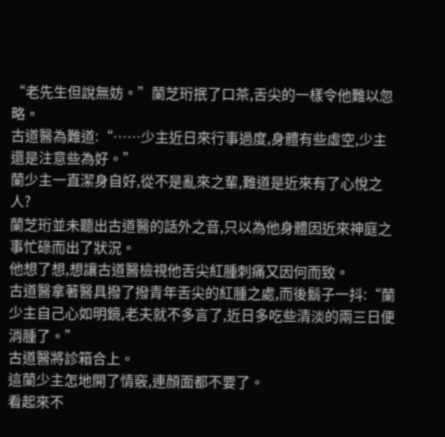“老先生但說無妨。”蘭芝珩抿了口茶,舌尖的一樣令他難以忽略。
古道醫為難道:“……少主近日來行事過度,身體有些虛空,少主還是注意些為好。”
蘭少主一直潔身自好,從不是亂來之輩,難道是近來有了心悅之人?
蘭芝珩並未聽出古道醫的話外之音,只以為他身體因近來神庭之事忙碌而出了狀況。
他想了想,想讓古道醫檢視他舌尖紅腫刺痛又因何而致。
古道醫拿著醫具撥了撥青年舌尖的紅腫之處,而後鬍子一抖:“蘭少主自己心如明鏡,老夫就不多言了,近日多吃些清淡的兩三日便消腫了。”
古道醫將診箱合上。
這蘭少主怎地開了情竅,連顏面都不要了。
看起來不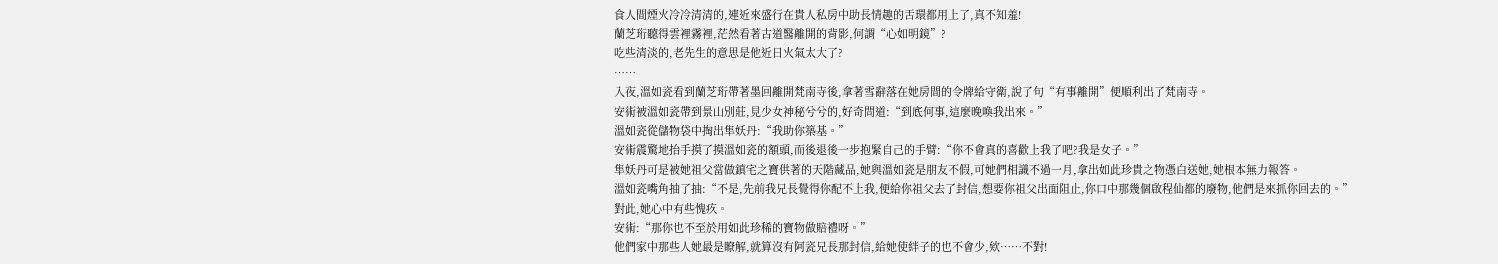食人間煙火冷冷清清的,連近來盛行在貴人私房中助長情趣的舌環都用上了,真不知羞!
蘭芝珩聽得雲裡霧裡,茫然看著古道醫離開的背影,何謂“心如明鏡”?
吃些清淡的,老先生的意思是他近日火氣太大了?
……
入夜,溫如瓷看到蘭芝珩帶著墨回離開梵南寺後,拿著雪辭落在她房間的令牌給守衛,說了句“有事離開”便順利出了梵南寺。
安術被溫如瓷帶到景山別莊,見少女神秘兮兮的,好奇問道:“到底何事,這麼晚喚我出來。”
溫如瓷從儲物袋中掏出隼妖丹:“我助你築基。”
安術震驚地抬手摸了摸溫如瓷的額頭,而後退後一步抱緊自己的手臂:“你不會真的喜歡上我了吧?我是女子。”
隼妖丹可是被她祖父當做鎮宅之寶供著的天階藏品,她與溫如瓷是朋友不假,可她們相識不過一月,拿出如此珍貴之物憑白送她,她根本無力報答。
溫如瓷嘴角抽了抽:“不是,先前我兄長覺得你配不上我,便給你祖父去了封信,想要你祖父出面阻止,你口中那幾個啟程仙都的廢物,他們是來抓你回去的。”
對此,她心中有些愧疚。
安術:“那你也不至於用如此珍稀的寶物做賠禮呀。”
他們家中那些人她最是瞭解,就算沒有阿瓷兄長那封信,給她使絆子的也不會少,欸……不對!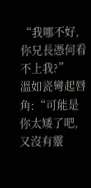“我哪不好,你兄長憑何看不上我?”
溫如瓷彎起唇角:“可能是你太矮了吧,又沒有靈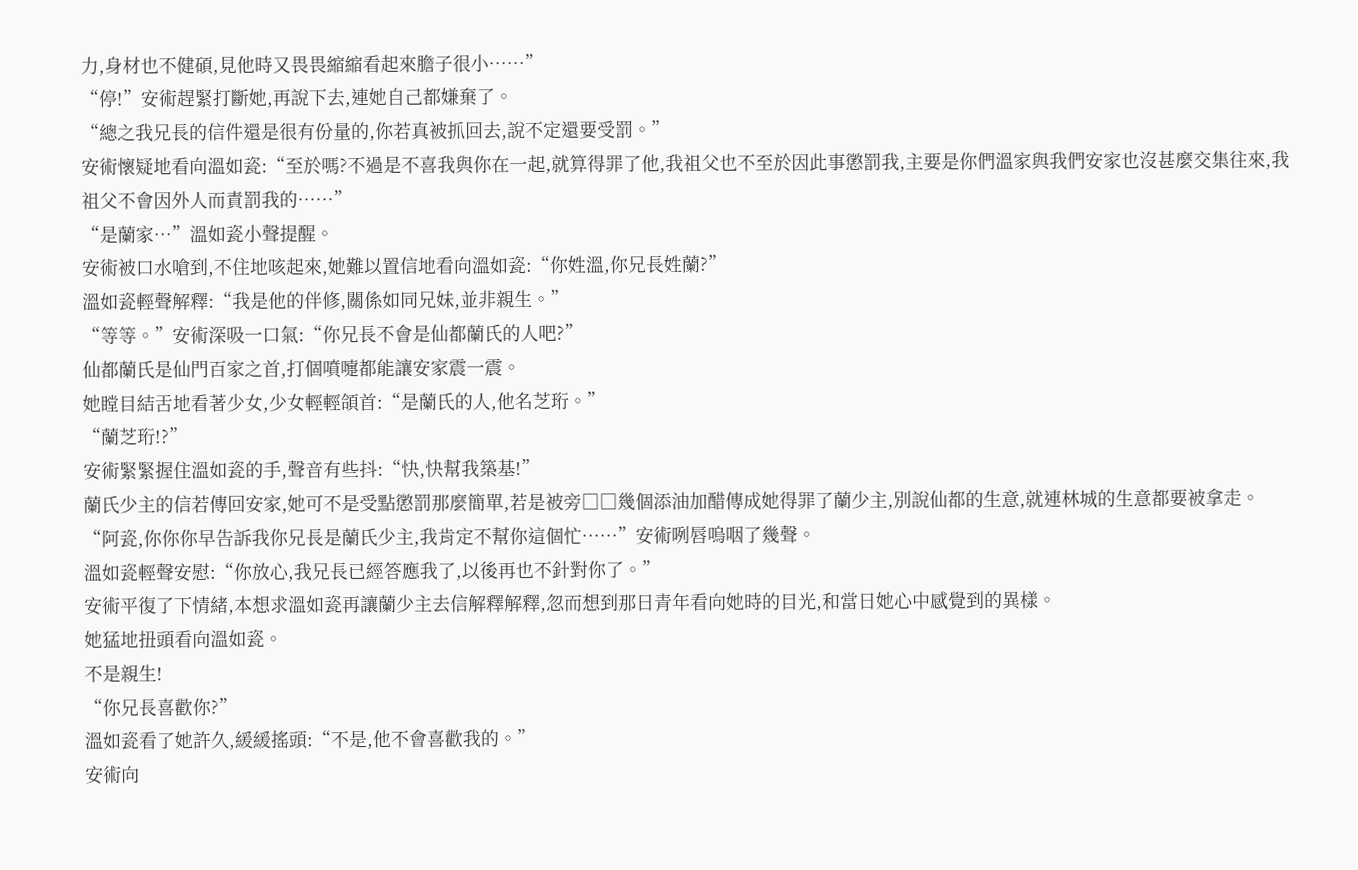力,身材也不健碩,見他時又畏畏縮縮看起來膽子很小……”
“停!”安術趕緊打斷她,再說下去,連她自己都嫌棄了。
“總之我兄長的信件還是很有份量的,你若真被抓回去,說不定還要受罰。”
安術懷疑地看向溫如瓷:“至於嗎?不過是不喜我與你在一起,就算得罪了他,我祖父也不至於因此事懲罰我,主要是你們溫家與我們安家也沒甚麼交集往來,我祖父不會因外人而責罰我的……”
“是蘭家…”溫如瓷小聲提醒。
安術被口水嗆到,不住地咳起來,她難以置信地看向溫如瓷:“你姓溫,你兄長姓蘭?”
溫如瓷輕聲解釋:“我是他的伴修,關係如同兄妹,並非親生。”
“等等。”安術深吸一口氣:“你兄長不會是仙都蘭氏的人吧?”
仙都蘭氏是仙門百家之首,打個噴嚏都能讓安家震一震。
她瞠目結舌地看著少女,少女輕輕頜首:“是蘭氏的人,他名芝珩。”
“蘭芝珩!?”
安術緊緊握住溫如瓷的手,聲音有些抖:“快,快幫我築基!”
蘭氏少主的信若傳回安家,她可不是受點懲罰那麼簡單,若是被旁□□幾個添油加醋傳成她得罪了蘭少主,別說仙都的生意,就連林城的生意都要被拿走。
“阿瓷,你你你早告訴我你兄長是蘭氏少主,我肯定不幫你這個忙……”安術咧唇嗚咽了幾聲。
溫如瓷輕聲安慰:“你放心,我兄長已經答應我了,以後再也不針對你了。”
安術平復了下情緒,本想求溫如瓷再讓蘭少主去信解釋解釋,忽而想到那日青年看向她時的目光,和當日她心中感覺到的異樣。
她猛地扭頭看向溫如瓷。
不是親生!
“你兄長喜歡你?”
溫如瓷看了她許久,緩緩搖頭:“不是,他不會喜歡我的。”
安術向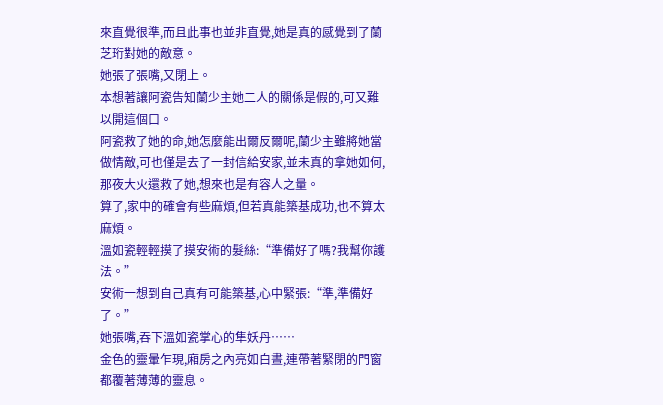來直覺很準,而且此事也並非直覺,她是真的感覺到了蘭芝珩對她的敵意。
她張了張嘴,又閉上。
本想著讓阿瓷告知蘭少主她二人的關係是假的,可又難以開這個口。
阿瓷救了她的命,她怎麼能出爾反爾呢,蘭少主雖將她當做情敵,可也僅是去了一封信給安家,並未真的拿她如何,那夜大火還救了她,想來也是有容人之量。
算了,家中的確會有些麻煩,但若真能築基成功,也不算太麻煩。
溫如瓷輕輕摸了摸安術的髮絲:“準備好了嗎?我幫你護法。”
安術一想到自己真有可能築基,心中緊張:“準,準備好了。”
她張嘴,吞下溫如瓷掌心的隼妖丹……
金色的靈暈乍現,廂房之內亮如白晝,連帶著緊閉的門窗都覆著薄薄的靈息。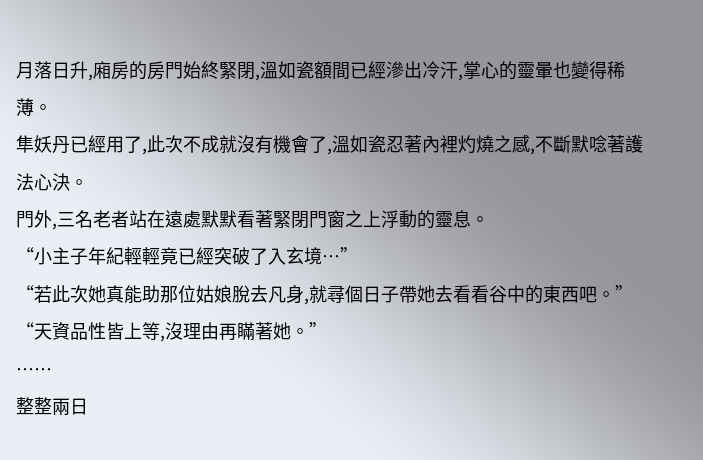月落日升,廂房的房門始終緊閉,溫如瓷額間已經滲出冷汗,掌心的靈暈也變得稀薄。
隼妖丹已經用了,此次不成就沒有機會了,溫如瓷忍著內裡灼燒之感,不斷默唸著護法心決。
門外,三名老者站在遠處默默看著緊閉門窗之上浮動的靈息。
“小主子年紀輕輕竟已經突破了入玄境…”
“若此次她真能助那位姑娘脫去凡身,就尋個日子帶她去看看谷中的東西吧。”
“天資品性皆上等,沒理由再瞞著她。”
……
整整兩日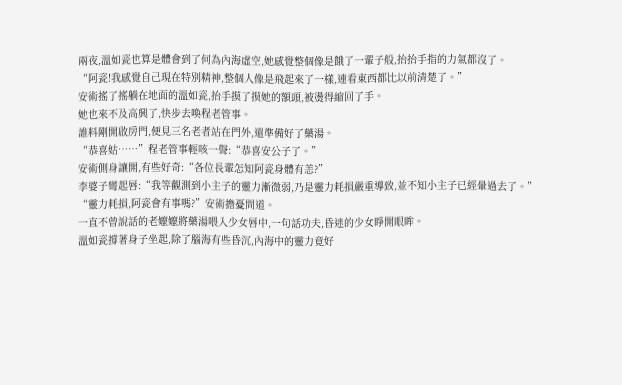兩夜,溫如瓷也算是體會到了何為內海虛空,她感覺整個像是餓了一輩子般,抬抬手指的力氣都沒了。
“阿瓷!我感覺自己現在特別精神,整個人像是飛起來了一樣,連看東西都比以前清楚了。”
安術搖了搖躺在地面的溫如瓷,抬手摸了摸她的額頭,被燙得縮回了手。
她也來不及高興了,快步去喚程老管事。
誰料剛開啟房門,便見三名老者站在門外,還準備好了藥湯。
“恭喜姑……”程老管事輕咳一聲:“恭喜安公子了。”
安術側身讓開,有些好奇:“各位長輩怎知阿瓷身體有恙?”
李婆子彎起唇:“我等觀測到小主子的靈力漸微弱,乃是靈力耗損嚴重導致,並不知小主子已經暈過去了。”
“靈力耗損,阿瓷會有事嗎?”安術擔憂問道。
一直不曾說話的老嬤嬤將藥湯喂入少女唇中,一句話功夫,昏迷的少女睜開眼眸。
溫如瓷撐著身子坐起,除了腦海有些昏沉,內海中的靈力竟好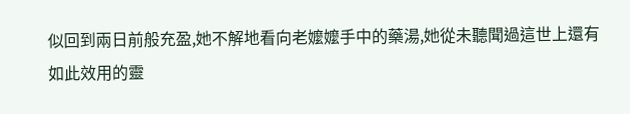似回到兩日前般充盈,她不解地看向老嬤嬤手中的藥湯,她從未聽聞過這世上還有如此效用的靈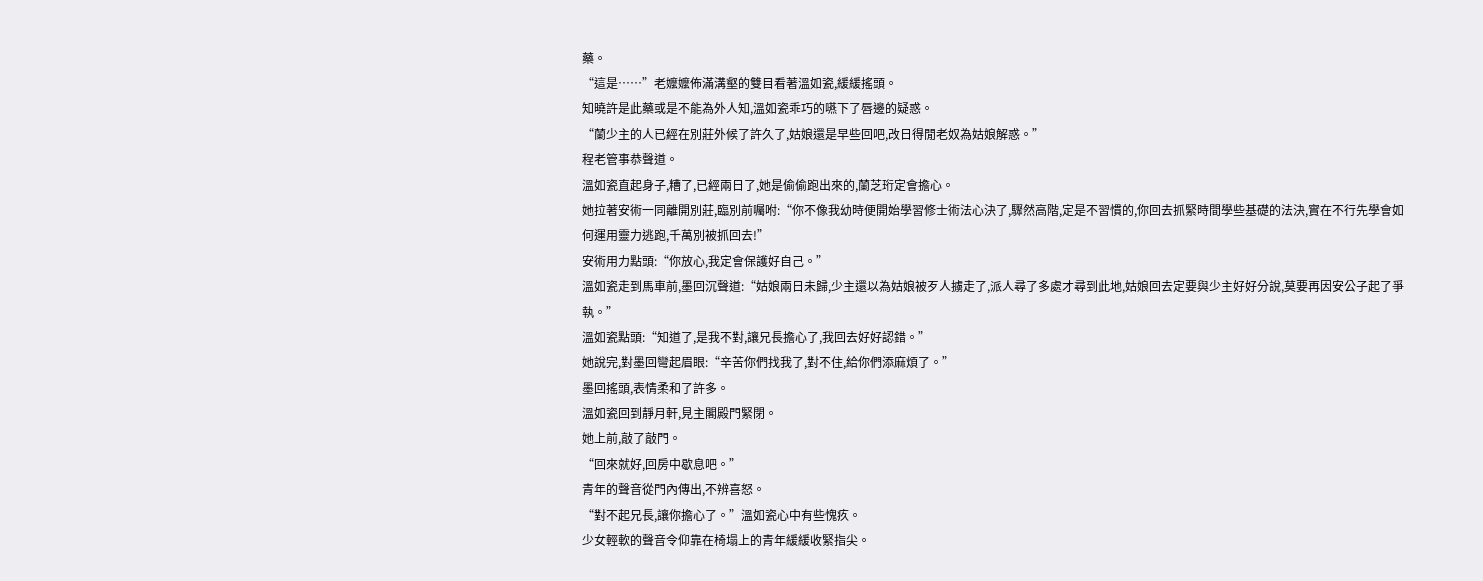藥。
“這是……”老嬤嬤佈滿溝壑的雙目看著溫如瓷,緩緩搖頭。
知曉許是此藥或是不能為外人知,溫如瓷乖巧的嚥下了唇邊的疑惑。
“蘭少主的人已經在別莊外候了許久了,姑娘還是早些回吧,改日得閒老奴為姑娘解惑。”
程老管事恭聲道。
溫如瓷直起身子,糟了,已經兩日了,她是偷偷跑出來的,蘭芝珩定會擔心。
她拉著安術一同離開別莊,臨別前囑咐:“你不像我幼時便開始學習修士術法心決了,驟然高階,定是不習慣的,你回去抓緊時間學些基礎的法決,實在不行先學會如何運用靈力逃跑,千萬別被抓回去!”
安術用力點頭:“你放心,我定會保護好自己。”
溫如瓷走到馬車前,墨回沉聲道:“姑娘兩日未歸,少主還以為姑娘被歹人擄走了,派人尋了多處才尋到此地,姑娘回去定要與少主好好分說,莫要再因安公子起了爭執。”
溫如瓷點頭:“知道了,是我不對,讓兄長擔心了,我回去好好認錯。”
她說完,對墨回彎起眉眼:“辛苦你們找我了,對不住,給你們添麻煩了。”
墨回搖頭,表情柔和了許多。
溫如瓷回到靜月軒,見主閣殿門緊閉。
她上前,敲了敲門。
“回來就好,回房中歇息吧。”
青年的聲音從門內傳出,不辨喜怒。
“對不起兄長,讓你擔心了。”溫如瓷心中有些愧疚。
少女輕軟的聲音令仰靠在椅塌上的青年緩緩收緊指尖。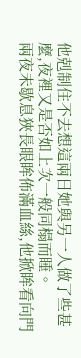他剋制住不去想這兩日她與另一人做了些甚麼,夜裡又是否如上次一般同榻而睡。
兩夜未歇息狹長眼眸佈滿血絲,他掀眸看向門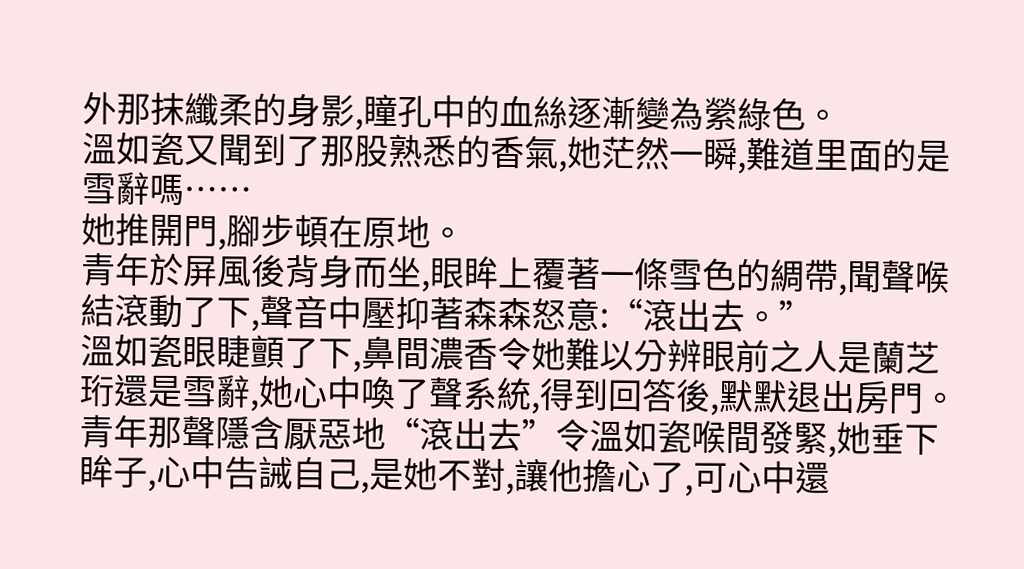外那抹纖柔的身影,瞳孔中的血絲逐漸變為縈綠色。
溫如瓷又聞到了那股熟悉的香氣,她茫然一瞬,難道里面的是雪辭嗎……
她推開門,腳步頓在原地。
青年於屏風後背身而坐,眼眸上覆著一條雪色的綢帶,聞聲喉結滾動了下,聲音中壓抑著森森怒意:“滾出去。”
溫如瓷眼睫顫了下,鼻間濃香令她難以分辨眼前之人是蘭芝珩還是雪辭,她心中喚了聲系統,得到回答後,默默退出房門。
青年那聲隱含厭惡地“滾出去”令溫如瓷喉間發緊,她垂下眸子,心中告誡自己,是她不對,讓他擔心了,可心中還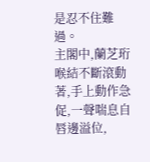是忍不住難過。
主閣中,蘭芝珩喉結不斷滾動著,手上動作急促,一聲喘息自唇邊溢位,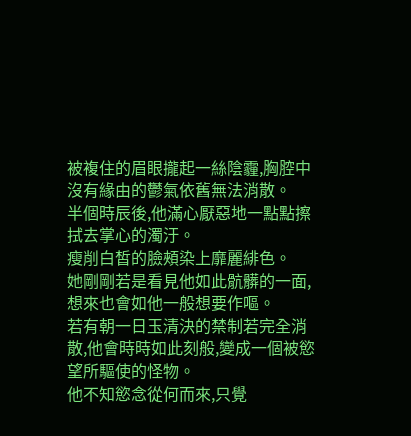被複住的眉眼攏起一絲陰霾,胸腔中沒有緣由的鬱氣依舊無法消散。
半個時辰後,他滿心厭惡地一點點擦拭去掌心的濁汙。
瘦削白皙的臉頰染上靡麗緋色。
她剛剛若是看見他如此骯髒的一面,想來也會如他一般想要作嘔。
若有朝一日玉清決的禁制若完全消散,他會時時如此刻般,變成一個被慾望所驅使的怪物。
他不知慾念從何而來,只覺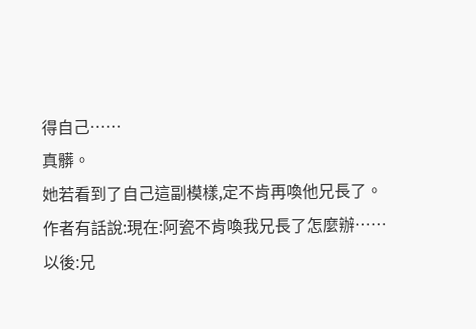得自己……
真髒。
她若看到了自己這副模樣,定不肯再喚他兄長了。
作者有話說:現在:阿瓷不肯喚我兄長了怎麼辦……
以後:兄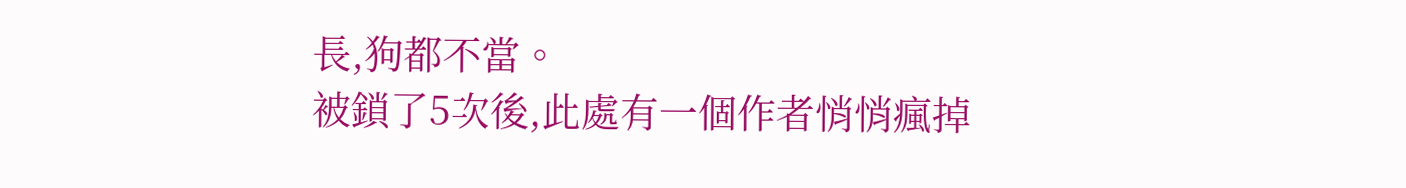長,狗都不當。
被鎖了5次後,此處有一個作者悄悄瘋掉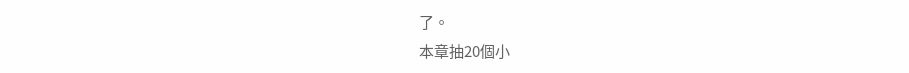了。
本章抽20個小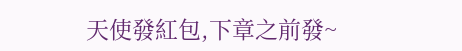天使發紅包,下章之前發~